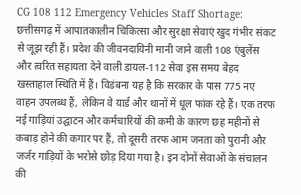CG 108 112 Emergency Vehicles Staff Shortage: छत्तीसगढ़ में आपातकालीन चिकित्सा और सुरक्षा सेवाएं खुद गंभीर संकट से जूझ रही हैं। प्रदेश की जीवनदायिनी मानी जाने वाली 108 एंबुलेंस और त्वरित सहायता देने वाली डायल-112 सेवा इस समय बेहद खस्ताहाल स्थिति में हैं। विडंबना यह है कि सरकार के पास 775 नए वाहन उपलब्ध हैं, लेकिन वे यार्ड और थानों में धूल फांक रहे हैं। एक तरफ नई गाड़ियां उद्घाटन और कर्मचारियों की कमी के कारण छह महीनों से कबाड़ होने की कगार पर हैं, तो दूसरी तरफ आम जनता को पुरानी और जर्जर गाड़ियों के भरोसे छोड़ दिया गया है। इन दोनों सेवाओं के संचालन की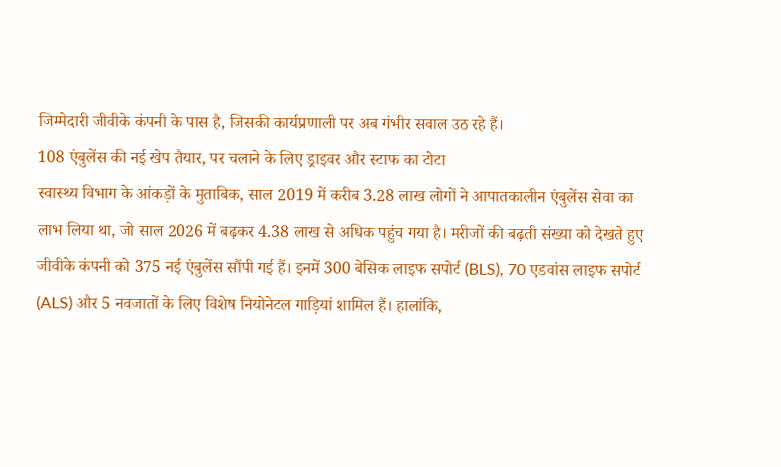जिम्मेदारी जीवीके कंपनी के पास है, जिसकी कार्यप्रणाली पर अब गंभीर सवाल उठ रहे हैं।
108 एंबुलेंस की नई खेप तैयार, पर चलाने के लिए ड्राइवर और स्टाफ का टोटा
स्वास्थ्य विभाग के आंकड़ों के मुताबिक, साल 2019 में करीब 3.28 लाख लोगों ने आपातकालीन एंबुलेंस सेवा का लाभ लिया था, जो साल 2026 में बढ़कर 4.38 लाख से अधिक पहुंच गया है। मरीजों की बढ़ती संख्या को देखते हुए जीवीके कंपनी को 375 नई एंबुलेंस सौंपी गई हैं। इनमें 300 बेसिक लाइफ सपोर्ट (BLS), 70 एडवांस लाइफ सपोर्ट (ALS) और 5 नवजातों के लिए विशेष नियोनेटल गाड़ियां शामिल हैं। हालांकि,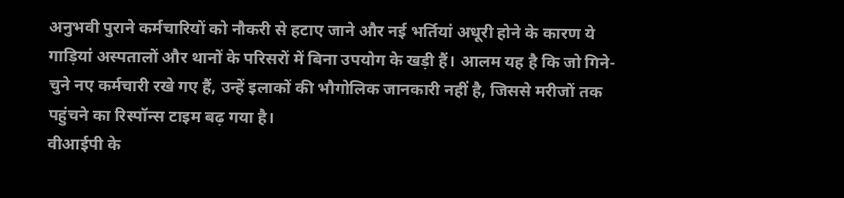अनुभवी पुराने कर्मचारियों को नौकरी से हटाए जाने और नई भर्तियां अधूरी होने के कारण ये गाड़ियां अस्पतालों और थानों के परिसरों में बिना उपयोग के खड़ी हैं। आलम यह है कि जो गिने-चुने नए कर्मचारी रखे गए हैं, उन्हें इलाकों की भौगोलिक जानकारी नहीं है, जिससे मरीजों तक पहुंचने का रिस्पॉन्स टाइम बढ़ गया है।
वीआईपी के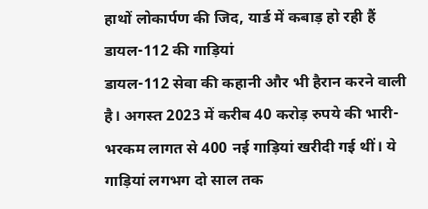हाथों लोकार्पण की जिद, यार्ड में कबाड़ हो रही हैं डायल-112 की गाड़ियां
डायल-112 सेवा की कहानी और भी हैरान करने वाली है। अगस्त 2023 में करीब 40 करोड़ रुपये की भारी-भरकम लागत से 400 नई गाड़ियां खरीदी गई थीं। ये गाड़ियां लगभग दो साल तक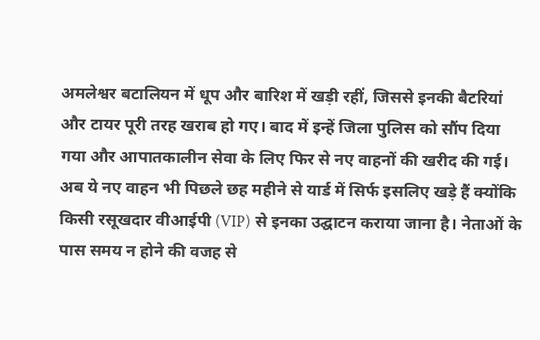अमलेश्वर बटालियन में धूप और बारिश में खड़ी रहीं, जिससे इनकी बैटरियां और टायर पूरी तरह खराब हो गए। बाद में इन्हें जिला पुलिस को सौंप दिया गया और आपातकालीन सेवा के लिए फिर से नए वाहनों की खरीद की गई। अब ये नए वाहन भी पिछले छह महीने से यार्ड में सिर्फ इसलिए खड़े हैं क्योंकि किसी रसूखदार वीआईपी (VIP) से इनका उद्घाटन कराया जाना है। नेताओं के पास समय न होने की वजह से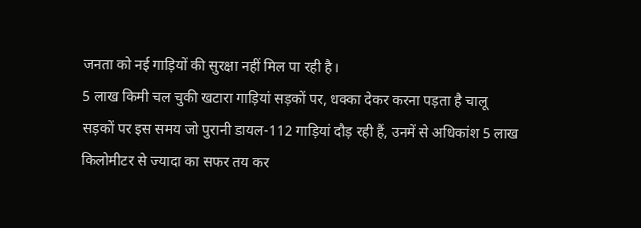जनता को नई गाड़ियों की सुरक्षा नहीं मिल पा रही है।
5 लाख किमी चल चुकी खटारा गाड़ियां सड़कों पर, धक्का देकर करना पड़ता है चालू
सड़कों पर इस समय जो पुरानी डायल-112 गाड़ियां दौड़ रही हैं, उनमें से अधिकांश 5 लाख किलोमीटर से ज्यादा का सफर तय कर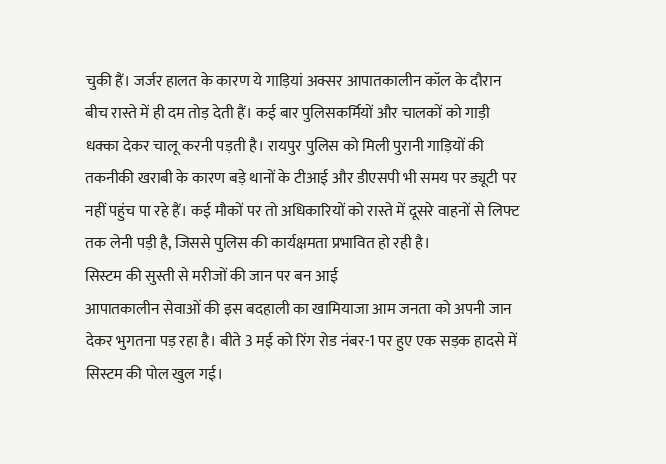चुकी हैं। जर्जर हालत के कारण ये गाड़ियां अक्सर आपातकालीन कॉल के दौरान बीच रास्ते में ही दम तोड़ देती हैं। कई बार पुलिसकर्मियों और चालकों को गाड़ी धक्का देकर चालू करनी पड़ती है। रायपुर पुलिस को मिली पुरानी गाड़ियों की तकनीकी खराबी के कारण बड़े थानों के टीआई और डीएसपी भी समय पर ड्यूटी पर नहीं पहुंच पा रहे हैं। कई मौकों पर तो अधिकारियों को रास्ते में दूसरे वाहनों से लिफ्ट तक लेनी पड़ी है, जिससे पुलिस की कार्यक्षमता प्रभावित हो रही है।
सिस्टम की सुस्ती से मरीजों की जान पर बन आई
आपातकालीन सेवाओं की इस बदहाली का खामियाजा आम जनता को अपनी जान देकर भुगतना पड़ रहा है। बीते 3 मई को रिंग रोड नंबर-1 पर हुए एक सड़क हादसे में सिस्टम की पोल खुल गई।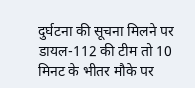दुर्घटना की सूचना मिलने पर डायल-112 की टीम तो 10 मिनट के भीतर मौके पर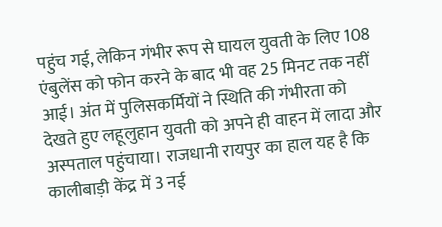पहुंच गई, लेकिन गंभीर रूप से घायल युवती के लिए 108 एंबुलेंस को फोन करने के बाद भी वह 25 मिनट तक नहीं आई। अंत में पुलिसकर्मियों ने स्थिति की गंभीरता को देखते हुए लहूलुहान युवती को अपने ही वाहन में लादा और अस्पताल पहुंचाया। राजधानी रायपुर का हाल यह है कि कालीबाड़ी केंद्र में 3 नई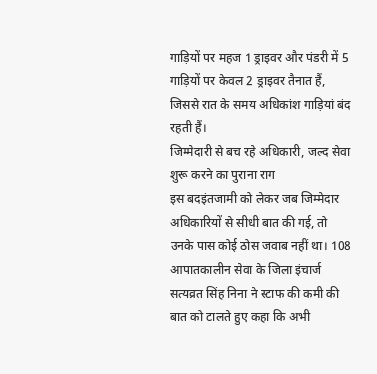गाड़ियों पर महज 1 ड्राइवर और पंडरी में 5 गाड़ियों पर केवल 2 ड्राइवर तैनात हैं, जिससे रात के समय अधिकांश गाड़ियां बंद रहती हैं।
जिम्मेदारी से बच रहे अधिकारी, जल्द सेवा शुरू करने का पुराना राग
इस बदइंतजामी को लेकर जब जिम्मेदार अधिकारियों से सीधी बात की गई, तो उनके पास कोई ठोस जवाब नहीं था। 108 आपातकालीन सेवा के जिला इंचार्ज सत्यव्रत सिंह निना ने स्टाफ की कमी की बात को टालते हुए कहा कि अभी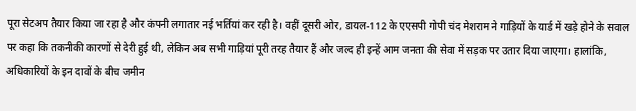पूरा सेटअप तैयार किया जा रहा है और कंपनी लगातार नई भर्तियां कर रही है। वहीं दूसरी ओर, डायल-112 के एएसपी गोपी चंद मेशराम ने गाड़ियों के यार्ड में खड़े होने के सवाल पर कहा कि तकनीकी कारणों से देरी हुई थी, लेकिन अब सभी गाड़ियां पूरी तरह तैयार हैं और जल्द ही इन्हें आम जनता की सेवा में सड़क पर उतार दिया जाएगा। हालांकि, अधिकारियों के इन दावों के बीच जमीन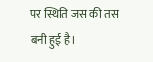पर स्थिति जस की तस बनी हुई है।